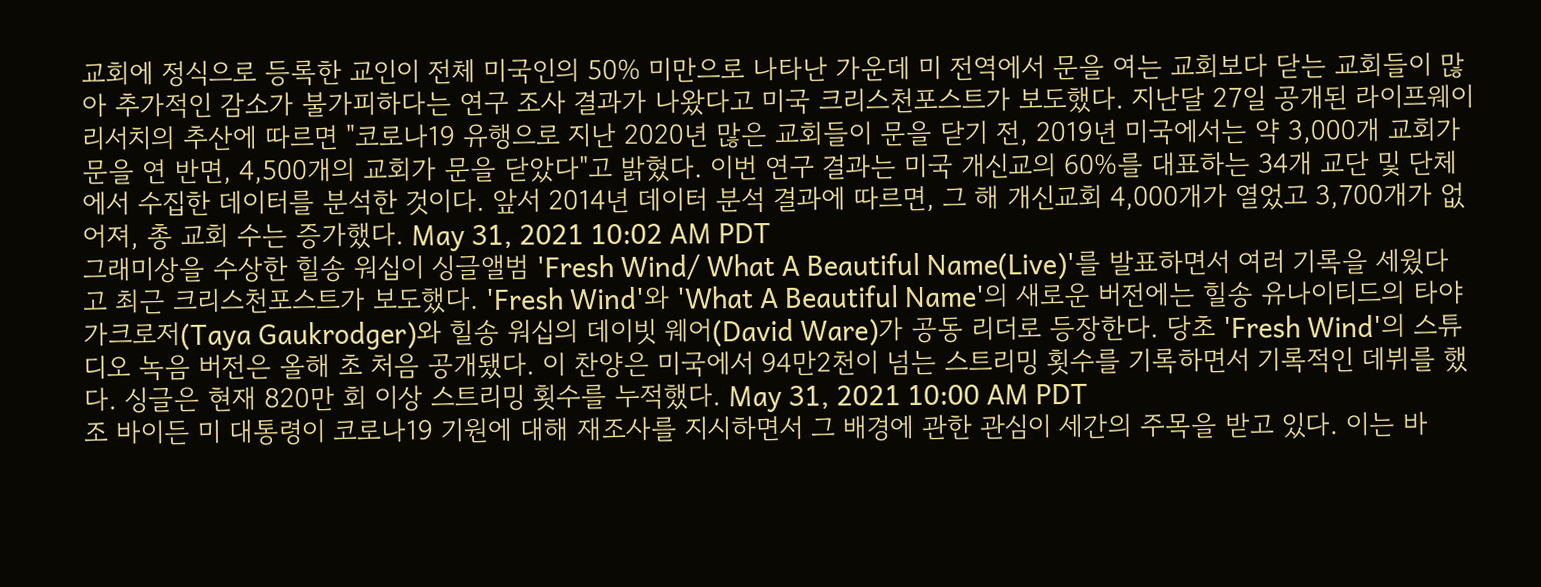교회에 정식으로 등록한 교인이 전체 미국인의 50% 미만으로 나타난 가운데 미 전역에서 문을 여는 교회보다 닫는 교회들이 많아 추가적인 감소가 불가피하다는 연구 조사 결과가 나왔다고 미국 크리스천포스트가 보도했다. 지난달 27일 공개된 라이프웨이 리서치의 추산에 따르면 "코로나19 유행으로 지난 2020년 많은 교회들이 문을 닫기 전, 2019년 미국에서는 약 3,000개 교회가 문을 연 반면, 4,500개의 교회가 문을 닫았다"고 밝혔다. 이번 연구 결과는 미국 개신교의 60%를 대표하는 34개 교단 및 단체에서 수집한 데이터를 분석한 것이다. 앞서 2014년 데이터 분석 결과에 따르면, 그 해 개신교회 4,000개가 열었고 3,700개가 없어져, 총 교회 수는 증가했다. May 31, 2021 10:02 AM PDT
그래미상을 수상한 힐송 워십이 싱글앨범 'Fresh Wind/ What A Beautiful Name(Live)'를 발표하면서 여러 기록을 세웠다고 최근 크리스천포스트가 보도했다. 'Fresh Wind'와 'What A Beautiful Name'의 새로운 버전에는 힐송 유나이티드의 타야 가크로저(Taya Gaukrodger)와 힐송 워십의 데이빗 웨어(David Ware)가 공동 리더로 등장한다. 당초 'Fresh Wind'의 스튜디오 녹음 버전은 올해 초 처음 공개됐다. 이 찬양은 미국에서 94만2천이 넘는 스트리밍 횟수를 기록하면서 기록적인 데뷔를 했다. 싱글은 현재 820만 회 이상 스트리밍 횟수를 누적했다. May 31, 2021 10:00 AM PDT
조 바이든 미 대통령이 코로나19 기원에 대해 재조사를 지시하면서 그 배경에 관한 관심이 세간의 주목을 받고 있다. 이는 바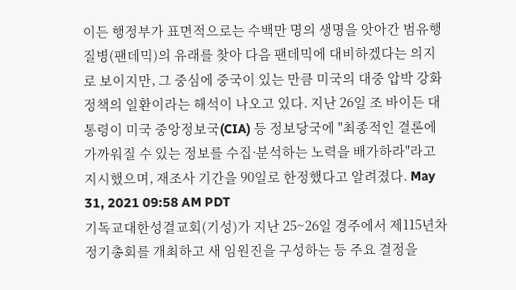이든 행정부가 표면적으로는 수백만 명의 생명을 앗아간 범유행 질병(팬데믹)의 유래를 찾아 다음 팬데믹에 대비하겠다는 의지로 보이지만, 그 중심에 중국이 있는 만큼 미국의 대중 압박 강화 정책의 일환이라는 해석이 나오고 있다. 지난 26일 조 바이든 대통령이 미국 중앙정보국(CIA) 등 정보당국에 "최종적인 결론에 가까워질 수 있는 정보를 수집·분석하는 노력을 배가하라"라고 지시했으며, 재조사 기간을 90일로 한정했다고 알려졌다. May 31, 2021 09:58 AM PDT
기독교대한성결교회(기성)가 지난 25~26일 경주에서 제115년차 정기총회를 개최하고 새 임원진을 구성하는 등 주요 결정을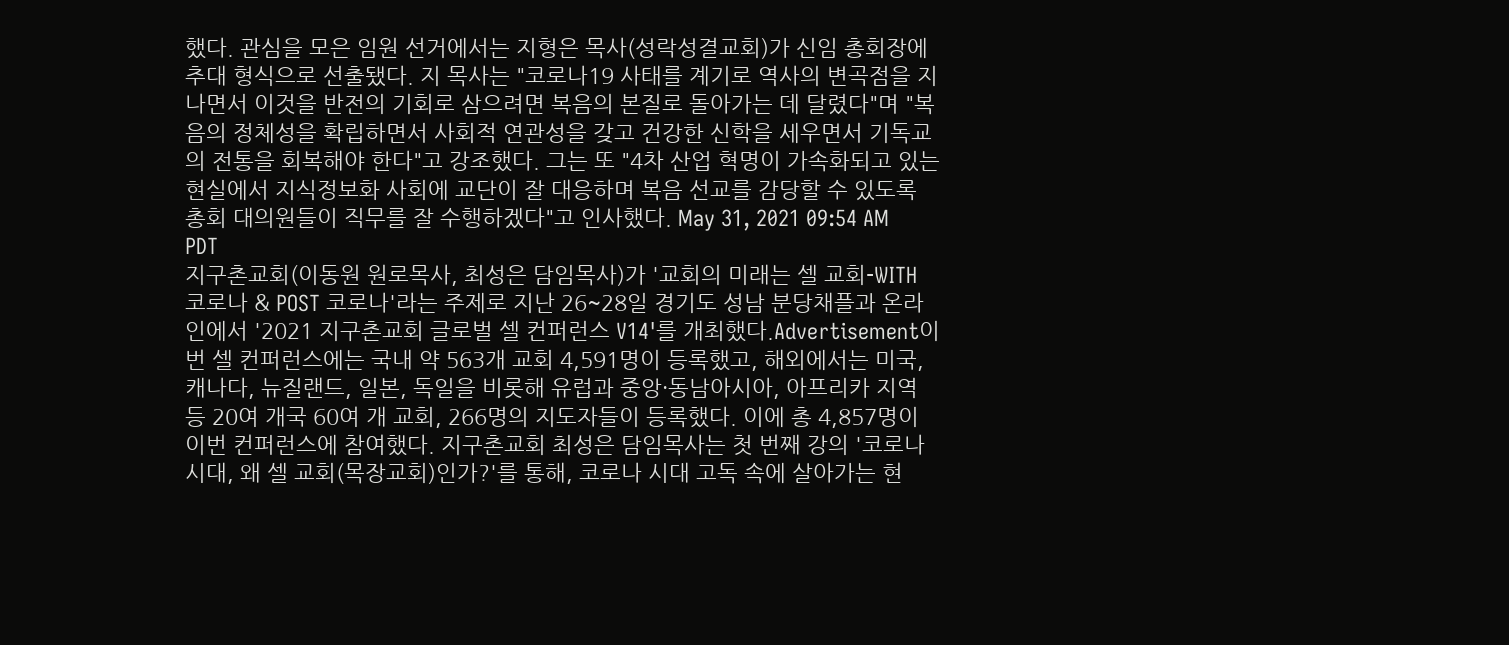했다. 관심을 모은 임원 선거에서는 지형은 목사(성락성결교회)가 신임 총회장에 추대 형식으로 선출됐다. 지 목사는 "코로나19 사태를 계기로 역사의 변곡점을 지나면서 이것을 반전의 기회로 삼으려면 복음의 본질로 돌아가는 데 달렸다"며 "복음의 정체성을 확립하면서 사회적 연관성을 갖고 건강한 신학을 세우면서 기독교의 전통을 회복해야 한다"고 강조했다. 그는 또 "4차 산업 혁명이 가속화되고 있는 현실에서 지식정보화 사회에 교단이 잘 대응하며 복음 선교를 감당할 수 있도록 총회 대의원들이 직무를 잘 수행하겠다"고 인사했다. May 31, 2021 09:54 AM PDT
지구촌교회(이동원 원로목사, 최성은 담임목사)가 '교회의 미래는 셀 교회-WITH 코로나 & POST 코로나'라는 주제로 지난 26~28일 경기도 성남 분당채플과 온라인에서 '2021 지구촌교회 글로벌 셀 컨퍼런스 V14'를 개최했다.Advertisement이번 셀 컨퍼런스에는 국내 약 563개 교회 4,591명이 등록했고, 해외에서는 미국, 캐나다, 뉴질랜드, 일본, 독일을 비롯해 유럽과 중앙·동남아시아, 아프리카 지역 등 20여 개국 60여 개 교회, 266명의 지도자들이 등록했다. 이에 총 4,857명이 이번 컨퍼런스에 참여했다. 지구촌교회 최성은 담임목사는 첫 번째 강의 '코로나 시대, 왜 셀 교회(목장교회)인가?'를 통해, 코로나 시대 고독 속에 살아가는 현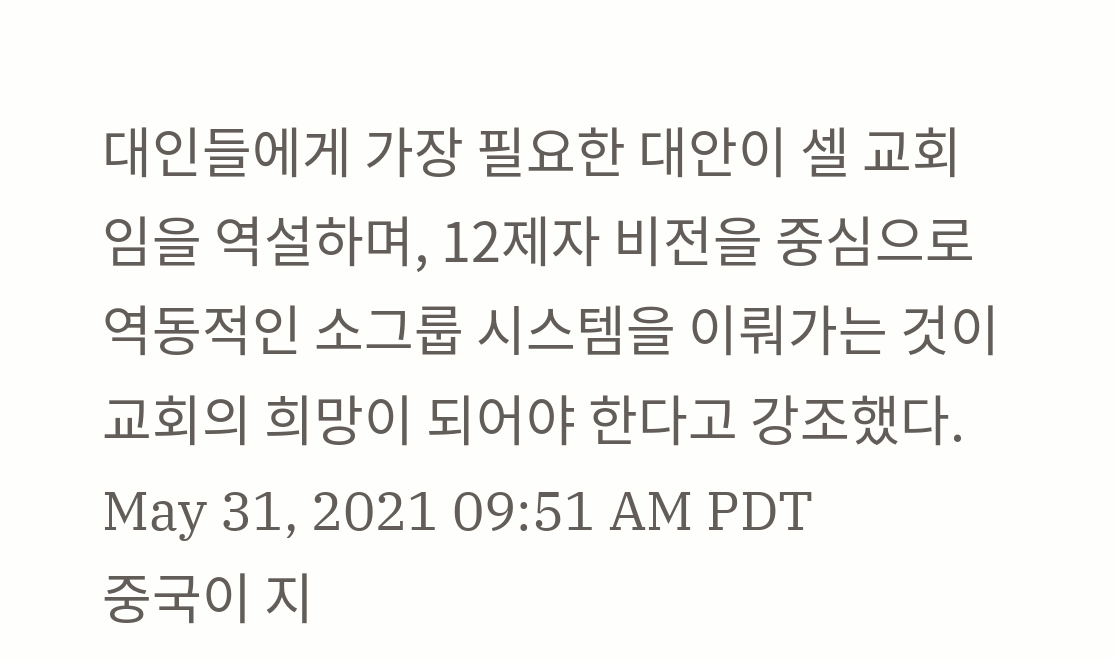대인들에게 가장 필요한 대안이 셀 교회임을 역설하며, 12제자 비전을 중심으로 역동적인 소그룹 시스템을 이뤄가는 것이 교회의 희망이 되어야 한다고 강조했다. May 31, 2021 09:51 AM PDT
중국이 지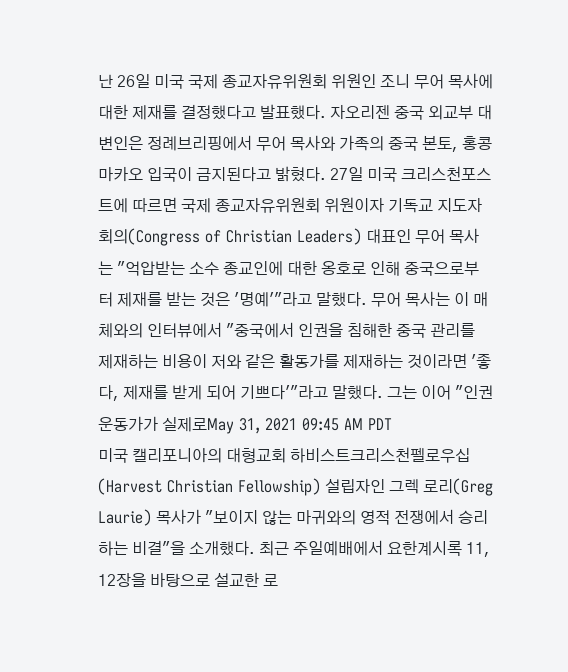난 26일 미국 국제 종교자유위원회 위원인 조니 무어 목사에 대한 제재를 결정했다고 발표했다. 자오리젠 중국 외교부 대변인은 정례브리핑에서 무어 목사와 가족의 중국 본토, 홍콩 마카오 입국이 금지된다고 밝혔다. 27일 미국 크리스천포스트에 따르면 국제 종교자유위원회 위원이자 기독교 지도자 회의(Congress of Christian Leaders) 대표인 무어 목사는 "억압받는 소수 종교인에 대한 옹호로 인해 중국으로부터 제재를 받는 것은 '명예'"라고 말했다. 무어 목사는 이 매체와의 인터뷰에서 "중국에서 인권을 침해한 중국 관리를 제재하는 비용이 저와 같은 활동가를 제재하는 것이라면 '좋다, 제재를 받게 되어 기쁘다'"라고 말했다. 그는 이어 "인권 운동가가 실제로May 31, 2021 09:45 AM PDT
미국 캘리포니아의 대형교회 하비스트크리스천펠로우십(Harvest Christian Fellowship) 설립자인 그렉 로리(Greg Laurie) 목사가 "보이지 않는 마귀와의 영적 전쟁에서 승리하는 비결"을 소개했다. 최근 주일예배에서 요한계시록 11, 12장을 바탕으로 설교한 로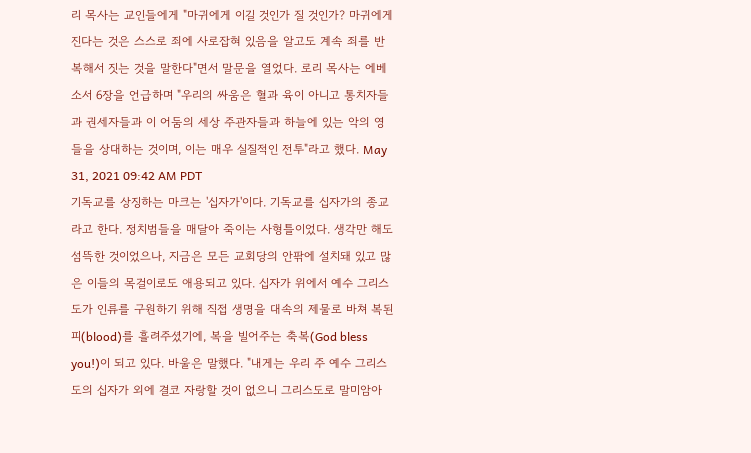리 목사는 교인들에게 "마귀에게 이길 것인가 질 것인가? 마귀에게 진다는 것은 스스로 죄에 사로잡혀 있음을 알고도 계속 죄를 반복해서 짓는 것을 말한다"면서 말문을 열었다. 로리 목사는 에베소서 6장을 언급하며 "우리의 싸움은 혈과 육이 아니고 통치자들과 권세자들과 이 어둠의 세상 주관자들과 하늘에 있는 악의 영들을 상대하는 것이며, 이는 매우 실질적인 전투"라고 했다. May 31, 2021 09:42 AM PDT
기독교를 상징하는 마크는 '십자가'이다. 기독교를 십자가의 종교라고 한다. 정치범들을 매달아 죽이는 사형틀이었다. 생각만 해도 섬뜩한 것이었으나, 지금은 모든 교회당의 안팎에 설치돼 있고 많은 이들의 목걸이로도 애용되고 있다. 십자가 위에서 예수 그리스도가 인류를 구원하기 위해 직접 생명을 대속의 제물로 바쳐 복된 피(blood)를 흘려주셨기에, 복을 빌어주는 축복(God bless you!)이 되고 있다. 바울은 말했다. "내게는 우리 주 예수 그리스도의 십자가 외에 결코 자랑할 것이 없으니 그리스도로 말미암아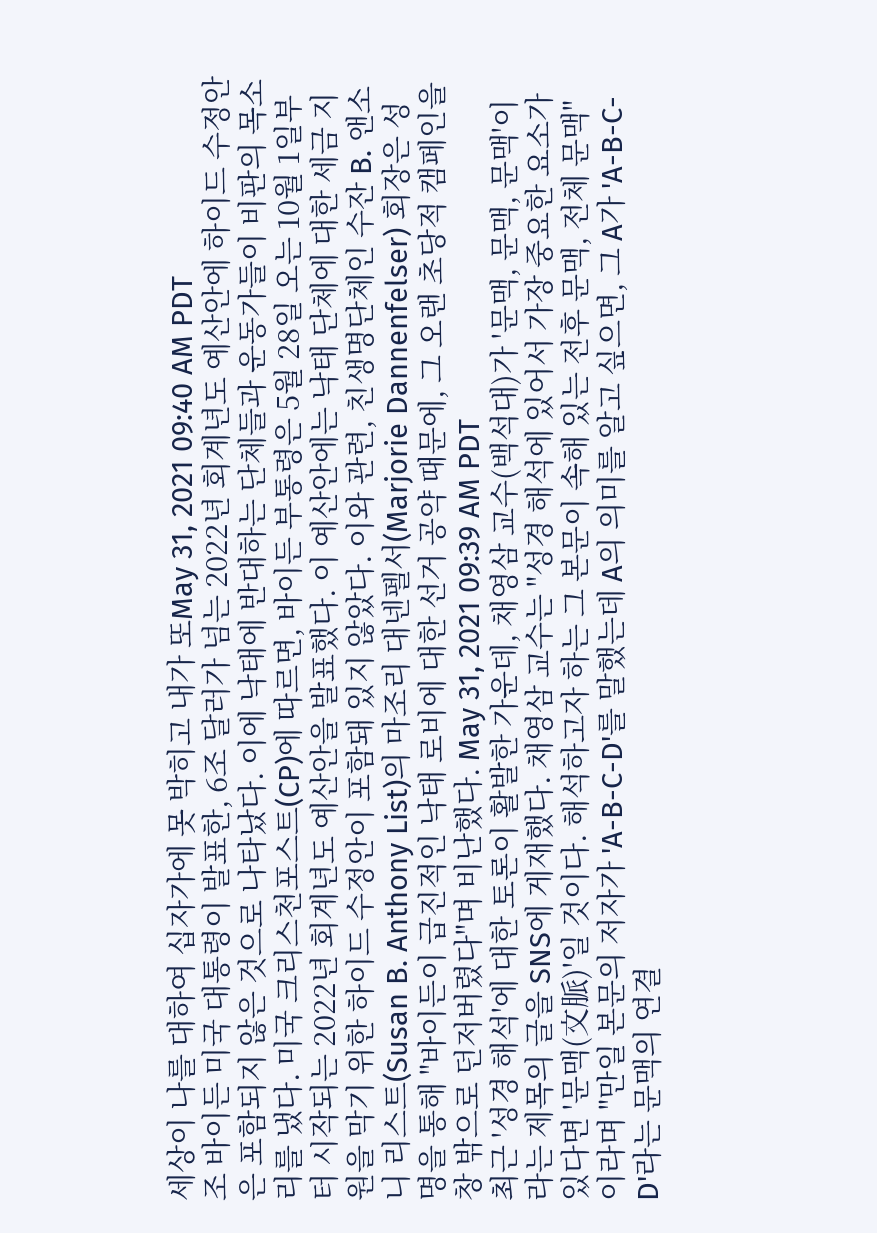세상이 나를 대하여 십자가에 못 박히고 내가 또May 31, 2021 09:40 AM PDT
조 바이든 미국 대통령이 발표한, 6조 달러가 넘는 2022년 회계년도 예산안에 하이드 수정안은 포함되지 않은 것으로 나타났다. 이에 낙태에 반대하는 단체들과 운동가들이 비판의 목소리를 냈다. 미국 크리스천포스트(CP)에 따르면, 바이든 부통령은 5월 28일 오는 10월 1일부터 시작되는 2022년 회계년도 예산안을 발표했다. 이 예산안에는 낙태 단체에 대한 세금 지원을 막기 위한 하이드 수정안이 포함돼 있지 않았다. 이와 관련, 친생명단체인 수잔 B. 앤소니 리스트(Susan B. Anthony List)의 마조리 대넨펠서(Marjorie Dannenfelser) 회장은 성명을 통해 "바이든이 급진적인 낙태 로비에 대한 선거 공약 때문에, 그 오랜 초당적 캠페인을 창 밖으로 던저버렸다"며 비난했다. May 31, 2021 09:39 AM PDT
최근 '성경 해석'에 대한 토론이 활발한 가운데, 채영삼 교수(백석대)가 '문맥, 문맥, 문맥'이라는 제목의 글을 SNS에 게재했다. 채영삼 교수는 "성경 해석에 있어서 가장 중요한 요소가 있다면 '문맥(文脈)'일 것이다. 해석하고자 하는 그 본문이 속해 있는 전후 문맥, 전체 문맥"이라며 "만일 본문의 저자가 'A-B-C-D'를 말했는데 A의 의미를 알고 싶으면, 그 A가 'A-B-C-D'라는 문맥의 연결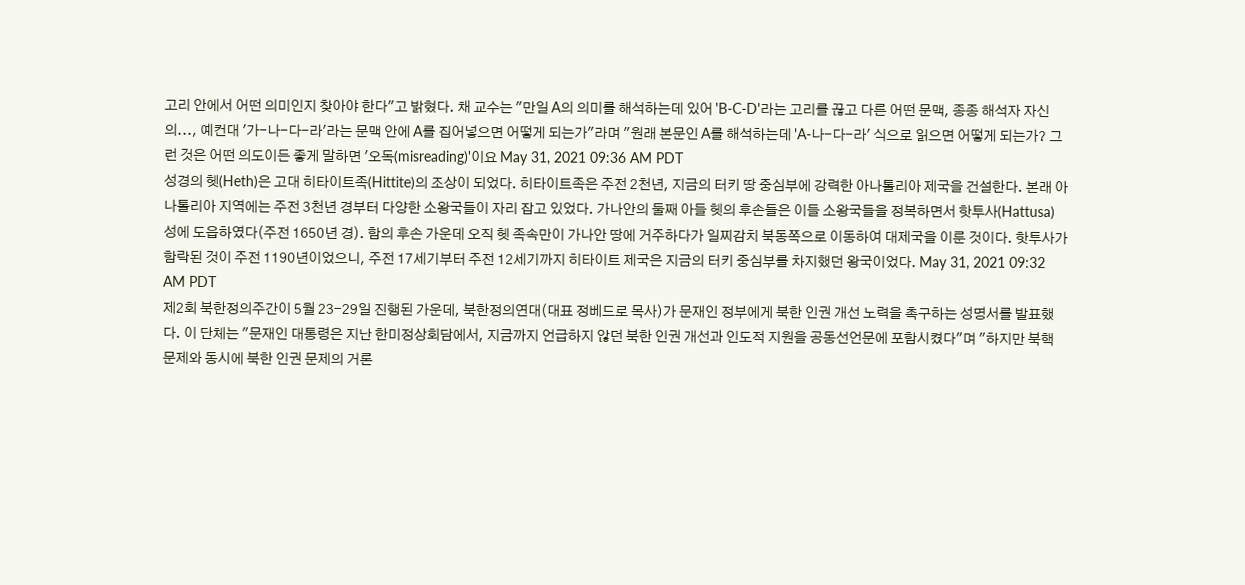고리 안에서 어떤 의미인지 찾아야 한다"고 밝혔다. 채 교수는 "만일 A의 의미를 해석하는데 있어 'B-C-D'라는 고리를 끊고 다른 어떤 문맥, 종종 해석자 자신의..., 예컨대 '가-나-다-라'라는 문맥 안에 A를 집어넣으면 어떻게 되는가"라며 "원래 본문인 A를 해석하는데 'A-나-다-라' 식으로 읽으면 어떻게 되는가? 그런 것은 어떤 의도이든 좋게 말하면 '오독(misreading)'이요 May 31, 2021 09:36 AM PDT
성경의 헷(Heth)은 고대 히타이트족(Hittite)의 조상이 되었다. 히타이트족은 주전 2천년, 지금의 터키 땅 중심부에 강력한 아나톨리아 제국을 건설한다. 본래 아나톨리아 지역에는 주전 3천년 경부터 다양한 소왕국들이 자리 잡고 있었다. 가나안의 둘째 아들 헷의 후손들은 이들 소왕국들을 정복하면서 핫투사(Hattusa) 성에 도읍하였다(주전 1650년 경). 함의 후손 가운데 오직 헷 족속만이 가나안 땅에 거주하다가 일찌감치 북동쪽으로 이동하여 대제국을 이룬 것이다. 핫투사가 함락된 것이 주전 1190년이었으니, 주전 17세기부터 주전 12세기까지 히타이트 제국은 지금의 터키 중심부를 차지했던 왕국이었다. May 31, 2021 09:32 AM PDT
제2회 북한정의주간이 5월 23-29일 진행된 가운데, 북한정의연대(대표 정베드로 목사)가 문재인 정부에게 북한 인권 개선 노력을 촉구하는 성명서를 발표했다. 이 단체는 "문재인 대통령은 지난 한미정상회담에서, 지금까지 언급하지 않던 북한 인권 개선과 인도적 지원을 공동선언문에 포함시켰다"며 "하지만 북핵 문제와 동시에 북한 인권 문제의 거론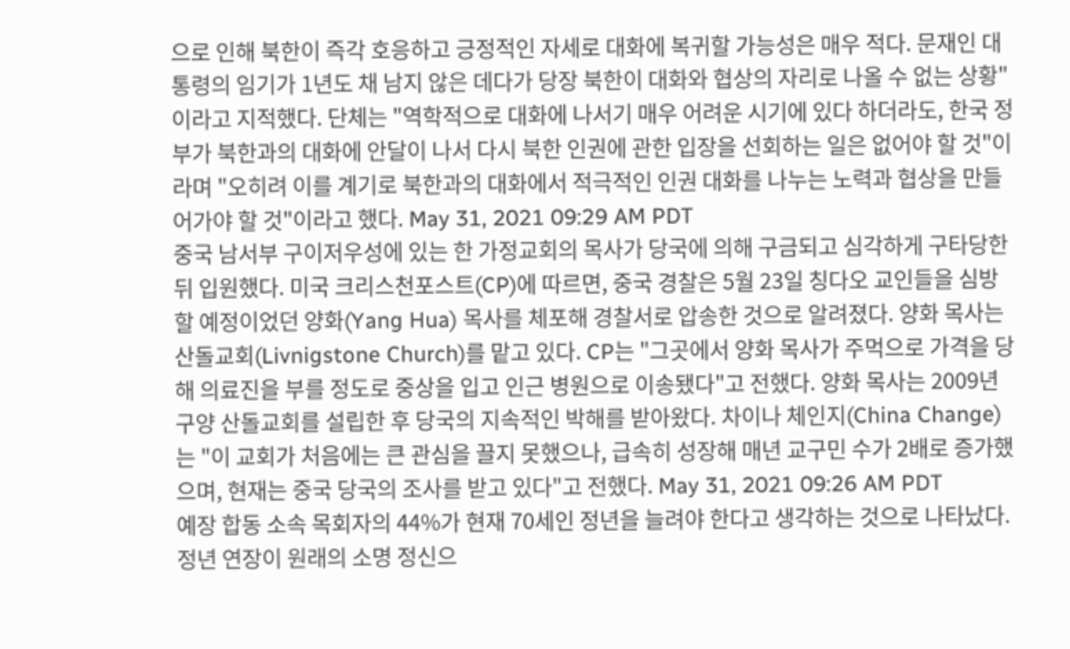으로 인해 북한이 즉각 호응하고 긍정적인 자세로 대화에 복귀할 가능성은 매우 적다. 문재인 대통령의 임기가 1년도 채 남지 않은 데다가 당장 북한이 대화와 협상의 자리로 나올 수 없는 상황"이라고 지적했다. 단체는 "역학적으로 대화에 나서기 매우 어려운 시기에 있다 하더라도, 한국 정부가 북한과의 대화에 안달이 나서 다시 북한 인권에 관한 입장을 선회하는 일은 없어야 할 것"이라며 "오히려 이를 계기로 북한과의 대화에서 적극적인 인권 대화를 나누는 노력과 협상을 만들어가야 할 것"이라고 했다. May 31, 2021 09:29 AM PDT
중국 남서부 구이저우성에 있는 한 가정교회의 목사가 당국에 의해 구금되고 심각하게 구타당한 뒤 입원했다. 미국 크리스천포스트(CP)에 따르면, 중국 경찰은 5월 23일 칭다오 교인들을 심방할 예정이었던 양화(Yang Hua) 목사를 체포해 경찰서로 압송한 것으로 알려졌다. 양화 목사는 산돌교회(Livnigstone Church)를 맡고 있다. CP는 "그곳에서 양화 목사가 주먹으로 가격을 당해 의료진을 부를 정도로 중상을 입고 인근 병원으로 이송됐다"고 전했다. 양화 목사는 2009년 구양 산돌교회를 설립한 후 당국의 지속적인 박해를 받아왔다. 차이나 체인지(China Change)는 "이 교회가 처음에는 큰 관심을 끌지 못했으나, 급속히 성장해 매년 교구민 수가 2배로 증가했으며, 현재는 중국 당국의 조사를 받고 있다"고 전했다. May 31, 2021 09:26 AM PDT
예장 합동 소속 목회자의 44%가 현재 70세인 정년을 늘려야 한다고 생각하는 것으로 나타났다. 정년 연장이 원래의 소명 정신으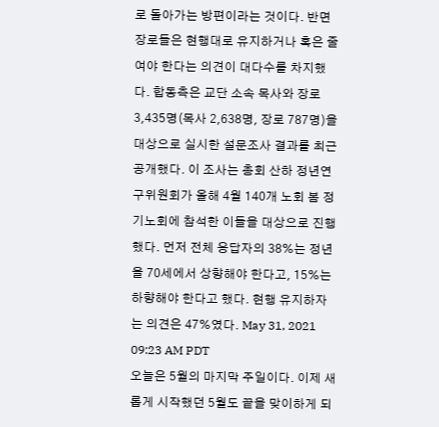로 돌아가는 방편이라는 것이다. 반면 장로들은 현행대로 유지하거나 혹은 줄여야 한다는 의견이 대다수를 차지했다. 합동측은 교단 소속 목사와 장로 3,435명(목사 2,638명, 장로 787명)을 대상으로 실시한 설문조사 결과를 최근 공개했다. 이 조사는 총회 산하 정년연구위원회가 올해 4월 140개 노회 봄 정기노회에 참석한 이들을 대상으로 진행했다. 먼저 전체 응답자의 38%는 정년을 70세에서 상향해야 한다고, 15%는 하향해야 한다고 했다. 현행 유지하자는 의견은 47%였다. May 31, 2021 09:23 AM PDT
오늘은 5월의 마지막 주일이다. 이제 새롭게 시작했던 5월도 끝을 맞이하게 되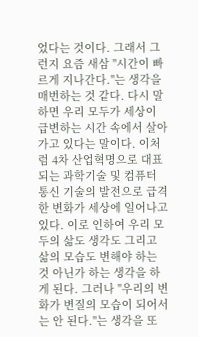었다는 것이다. 그래서 그런지 요즘 새삼 "시간이 빠르게 지나간다."는 생각을 매번하는 것 같다. 다시 말하면 우리 모두가 세상이 급변하는 시간 속에서 살아가고 있다는 말이다. 이처럼 4차 산업혁명으로 대표되는 과학기술 및 컴퓨터 통신 기술의 발전으로 급격한 변화가 세상에 일어나고 있다. 이로 인하여 우리 모두의 삶도 생각도 그리고 삶의 모습도 변해야 하는 것 아닌가 하는 생각을 하게 된다. 그러나 "우리의 변화가 변질의 모습이 되어서는 안 된다."는 생각을 또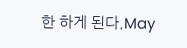한 하게 된다.May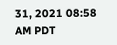31, 2021 08:58 AM PDT